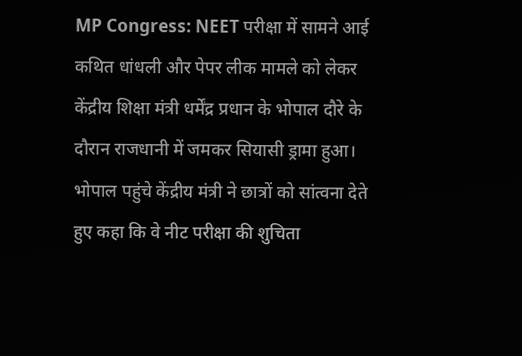MP Congress: NEET परीक्षा में सामने आई कथित धांधली और पेपर लीक मामले को लेकर केंद्रीय शिक्षा मंत्री धर्मेंद्र प्रधान के भोपाल दौरे के दौरान राजधानी में जमकर सियासी ड्रामा हुआ। भोपाल पहुंचे केंद्रीय मंत्री ने छात्रों को सांत्वना देते हुए कहा कि वे नीट परीक्षा की शुचिता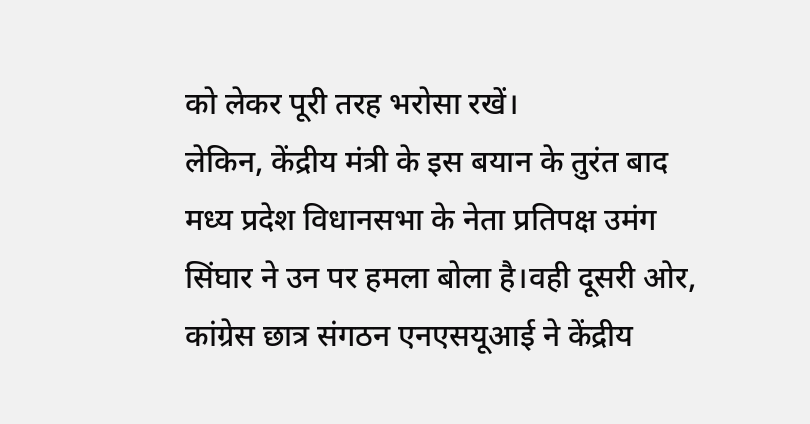को लेकर पूरी तरह भरोसा रखें।
लेकिन, केंद्रीय मंत्री के इस बयान के तुरंत बाद मध्य प्रदेश विधानसभा के नेता प्रतिपक्ष उमंग सिंघार ने उन पर हमला बोला है।वही दूसरी ओर, कांग्रेस छात्र संगठन एनएसयूआई ने केंद्रीय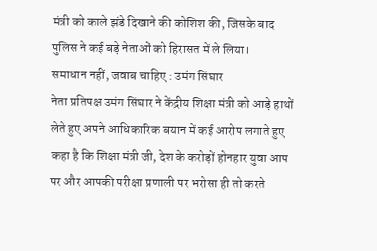मंत्री को काले झंडे दिखाने की कोशिश की, जिसके बाद पुलिस ने कई बड़े नेताओं को हिरासत में ले लिया।
समाधान नहीं, जवाब चाहिए : उमंग सिंघार
नेता प्रतिपक्ष उमंग सिंघार ने केंद्रीय शिक्षा मंत्री को आड़े हाथों लेते हुए अपने आधिकारिक बयान में कई आरोप लगाते हुए कहा है कि शिक्षा मंत्री जी, देश के करोड़ों होनहार युवा आप पर और आपकी परीक्षा प्रणाली पर भरोसा ही तो करते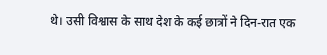थे। उसी विश्वास के साथ देश के कई छात्रों ने दिन-रात एक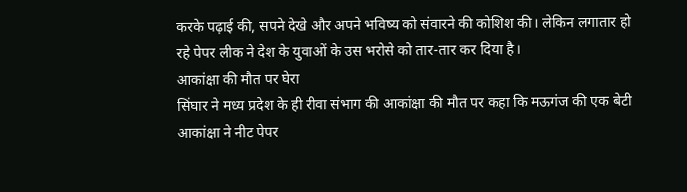करके पढ़ाई की, सपने देखे और अपने भविष्य को संवारने की कोशिश की। लेकिन लगातार हो रहे पेपर लीक ने देश के युवाओं के उस भरोसे को तार-तार कर दिया है।
आकांक्षा की मौत पर घेरा
सिंघार ने मध्य प्रदेश के ही रीवा संभाग की आकांक्षा की मौत पर कहा कि मऊगंज की एक बेटी आकांक्षा ने नीट पेपर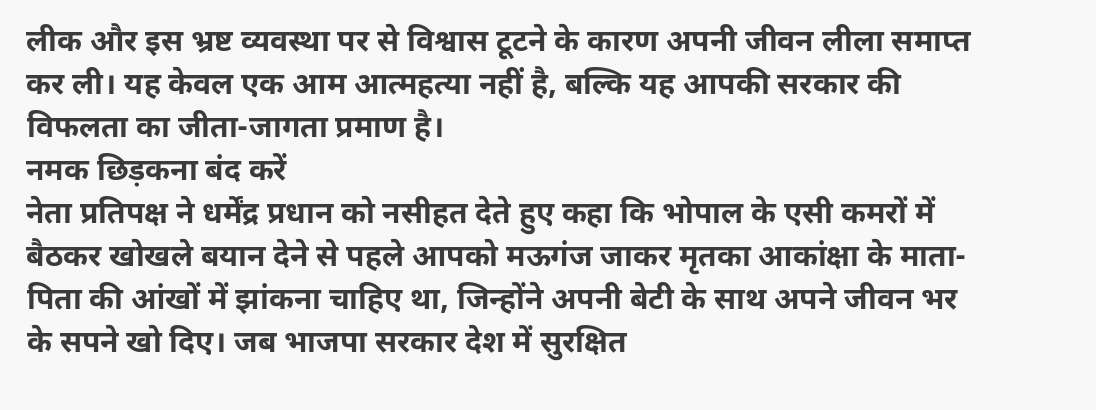लीक और इस भ्रष्ट व्यवस्था पर से विश्वास टूटने के कारण अपनी जीवन लीला समाप्त कर ली। यह केवल एक आम आत्महत्या नहीं है, बल्कि यह आपकी सरकार की विफलता का जीता-जागता प्रमाण है।
नमक छिड़कना बंद करें
नेता प्रतिपक्ष ने धर्मेंद्र प्रधान को नसीहत देते हुए कहा कि भोपाल के एसी कमरों में बैठकर खोखले बयान देने से पहले आपको मऊगंज जाकर मृतका आकांक्षा के माता-पिता की आंखों में झांकना चाहिए था, जिन्होंने अपनी बेटी के साथ अपने जीवन भर के सपने खो दिए। जब भाजपा सरकार देश में सुरक्षित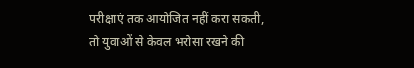परीक्षाएं तक आयोजित नहीं करा सकती, तो युवाओं से केवल भरोसा रखने की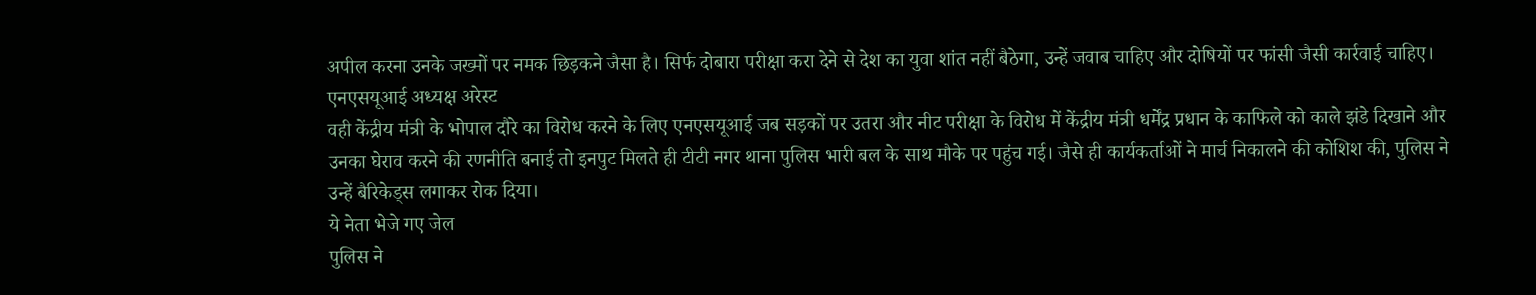अपील करना उनके जख्मों पर नमक छिड़कने जैसा है। सिर्फ दोबारा परीक्षा करा देने से देश का युवा शांत नहीं बैठेगा, उन्हें जवाब चाहिए और दोषियों पर फांसी जैसी कार्रवाई चाहिए।
एनएसयूआई अध्यक्ष अरेस्ट
वही केंद्रीय मंत्री के भोपाल दौरे का विरोध करने के लिए एनएसयूआई जब सड़कों पर उतरा और नीट परीक्षा के विरोध में केंद्रीय मंत्री धर्मेंद्र प्रधान के काफिले को काले झंडे दिखाने और उनका घेराव करने की रणनीति बनाई तो इनपुट मिलते ही टीटी नगर थाना पुलिस भारी बल के साथ मौके पर पहुंच गई। जैसे ही कार्यकर्ताओं ने मार्च निकालने की कोशिश की, पुलिस ने उन्हें बैरिकेड्स लगाकर रोक दिया।
ये नेता भेजे गए जेल
पुलिस ने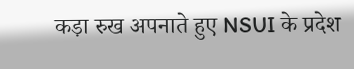कड़ा रुख अपनाते हुए NSUI के प्रदेश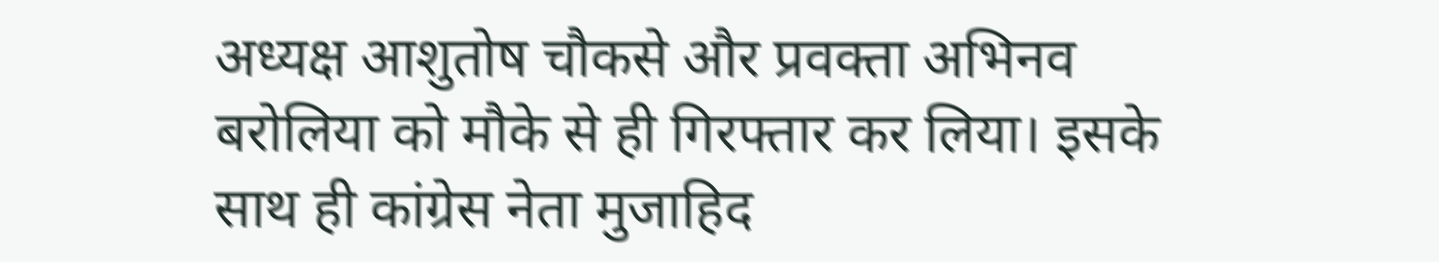अध्यक्ष आशुतोष चौकसे और प्रवक्ता अभिनव बरोलिया को मौके से ही गिरफ्तार कर लिया। इसके साथ ही कांग्रेस नेता मुजाहिद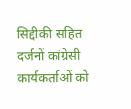सिद्दीकी सहित दर्जनों कांग्रेसी कार्यकर्ताओं को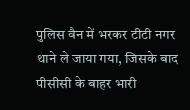पुलिस वैन में भरकर टीटी नगर थाने ले जाया गया, जिसके बाद पीसीसी के बाहर भारी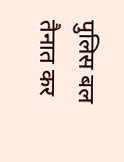पुलिस बल तैनात कर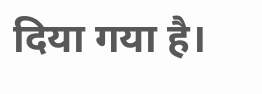दिया गया है।